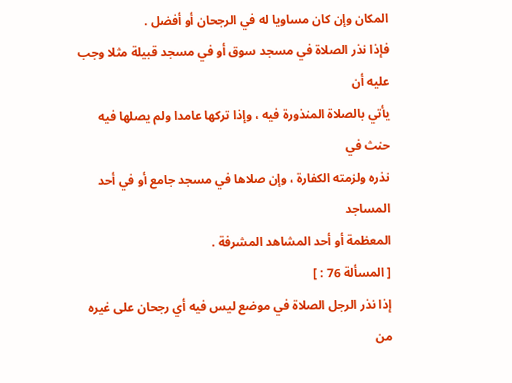المكان وإن كان مساويا له في الرجحان أو أفضل .
فإذا نذر الصلاة في مسجد سوق أو في مسجد قبيلة مثلا وجب عليه أن
يأتي بالصلاة المنذورة فيه ، وإذا تركها عامدا ولم يصلها فيه حنث في
نذره ولزمته الكفارة ، وإن صلاها في مسجد جامع أو في أحد المساجد
المعظمة أو أحد المشاهد المشرفة .
[ المسألة 76 : ]
إذا نذر الرجل الصلاة في موضع ليس فيه أي رجحان على غيره من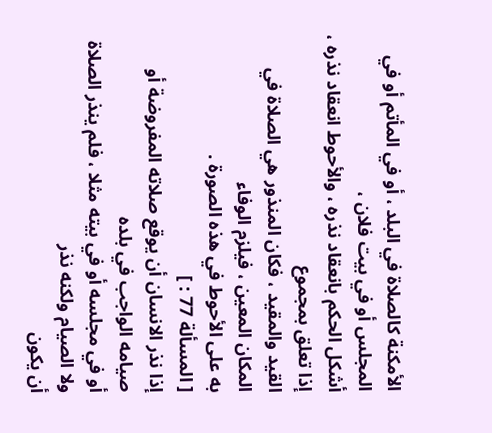الأمكنة كالصلاة في البلد ، أو في المأتم أو في المجلس أو في بيت فلان ،
أشكل الحكم بانعقاد نذره ، والأحوط انعقاد نذره ، إذا تعلق بمجموع
القيد والمقيد ، فكان المنذور هي الصلاة في المكان المعين ، فيلزم الوفاء
به على الأحوط في هذه الصورة .
[ المسألة 77 : ]
إذا نذر الانسان أن يوقع صلاته المفروضة أو صيامه الواجب في بلده
أو في مجلسه أو في بيته مثلا ، فلم ينذر الصلاة ولا الصيام ولكنه نذر
أن يكون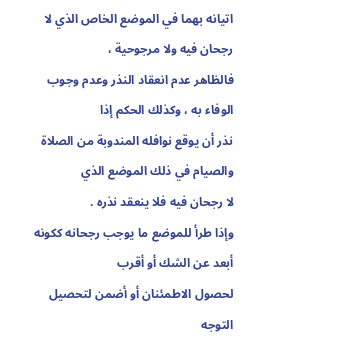اتيانه بهما في الموضع الخاص الذي لا رجحان فيه ولا مرجوحية ،
فالظاهر عدم انعقاد النذر وعدم وجوب الوفاء به ، وكذلك الحكم إذا
نذر أن يوقع نوافله المندوبة من الصلاة والصيام في ذلك الموضع الذي
لا رجحان فيه فلا ينعقد نذره .
وإذا طرأ للموضع ما يوجب رجحانه ككونه أبعد عن الشك أو أقرب
لحصول الاطمئنان أو أضمن لتحصيل التوجه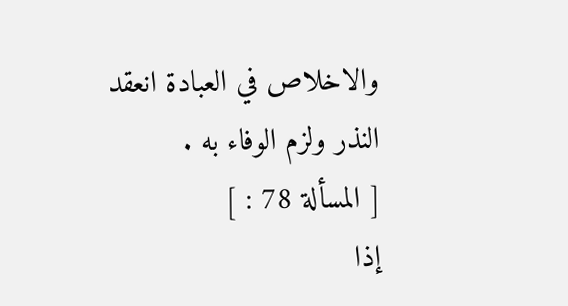والاخلاص في العبادة انعقد
النذر ولزم الوفاء به .
[ المسألة 78 : ]
إذا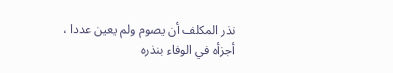نذر المكلف أن يصوم ولم يعين عددا ، أجزأه في الوفاء بنذره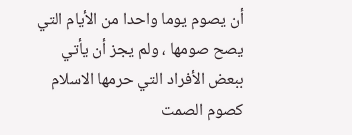أن يصوم يوما واحدا من الأيام التي يصح صومها ، ولم يجز أن يأتي
ببعض الأفراد التي حرمها الاسلام كصوم الصمت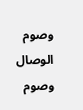وصوم الوصال وصوم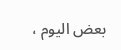بعض اليوم ،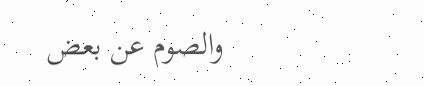والصوم عن بعض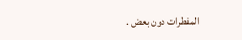المفطرات دون بعض .